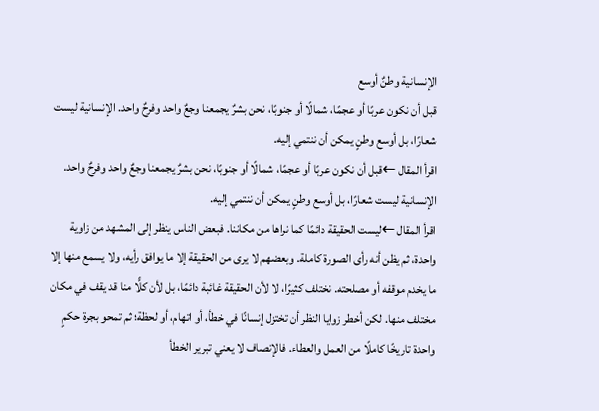الإنسانية وطنٌ أوسع
قبل أن نكون عربًا أو عجمًا، شمالًا أو جنوبًا، نحن بشرٌ يجمعنا وجعٌ واحد وفرحٌ واحد. الإنسانية ليست شعارًا، بل أوسع وطنٍ يمكن أن ننتمي إليه.
اقرأ المقال ←قبل أن نكون عربًا أو عجمًا، شمالًا أو جنوبًا، نحن بشرٌ يجمعنا وجعٌ واحد وفرحٌ واحد. الإنسانية ليست شعارًا، بل أوسع وطنٍ يمكن أن ننتمي إليه.
اقرأ المقال ←ليست الحقيقة دائمًا كما نراها من مكاننا. فبعض الناس ينظر إلى المشهد من زاوية واحدة، ثم يظن أنه رأى الصورة كاملة. وبعضهم لا يرى من الحقيقة إلا ما يوافق رأيه، ولا يسمع منها إلا ما يخدم موقفه أو مصلحته. نختلف كثيرًا، لا لأن الحقيقة غائبة دائمًا، بل لأن كلًّا منا قد يقف في مكان مختلف منها. لكن أخطر زوايا النظر أن تختزل إنسانًا في خطأ، أو اتهام، أو لحظة؛ ثم تمحو بجرة حكمٍ واحدة تاريخًا كاملًا من العمل والعطاء. فالإنصاف لا يعني تبرير الخطأ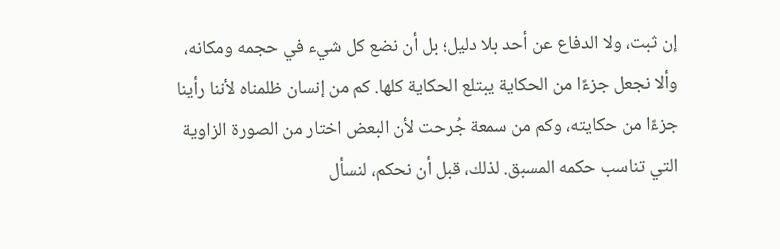إن ثبت، ولا الدفاع عن أحد بلا دليل؛ بل أن نضع كل شيء في حجمه ومكانه، وألا نجعل جزءًا من الحكاية يبتلع الحكاية كلها. كم من إنسان ظلمناه لأننا رأينا جزءًا من حكايته، وكم من سمعة جُرحت لأن البعض اختار من الصورة الزاوية التي تناسب حكمه المسبق. لذلك، قبل أن نحكم، لنسأل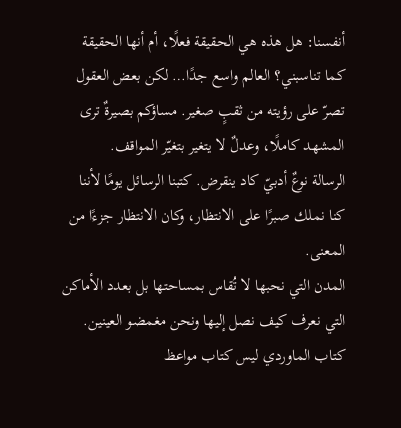أنفسنا: هل هذه هي الحقيقة فعلًا، أم أنها الحقيقة كما تناسبني؟ العالم واسع جدًا… لكن بعض العقول تصرّ على رؤيته من ثقبٍ صغير. مساؤكم بصيرةٌ ترى المشهد كاملًا، وعدلٌ لا يتغير بتغيّر المواقف.
الرسالة نوعٌ أدبيّ كاد ينقرض. كتبنا الرسائل يومًا لأننا كنا نملك صبرًا على الانتظار، وكان الانتظار جزءًا من المعنى.
المدن التي نحبها لا تُقاس بمساحتها بل بعدد الأماكن التي نعرف كيف نصل إليها ونحن مغمضو العينين.
كتاب الماوردي ليس كتاب مواعظ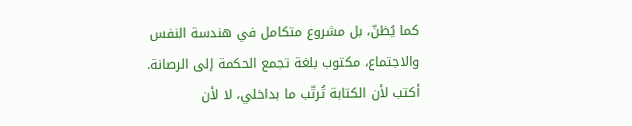كما يُظنّ، بل مشروع متكامل في هندسة النفس والاجتماع، مكتوب بلغة تجمع الحكمة إلى الرصانة.
أكتب لأن الكتابة تُرتّب ما بداخلي، لا لأن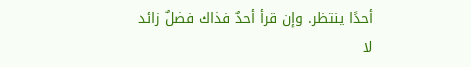أحدًا ينتظر. وإن قرأ أحدٌ فذاك فضلٌ زائد لا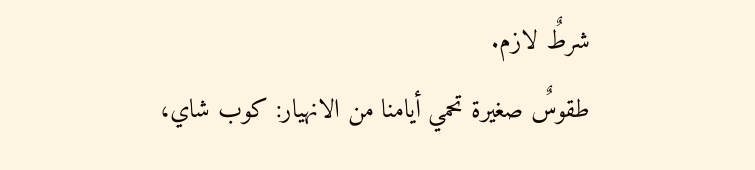شرطٌ لازم.
طقوسٌ صغيرة تحمي أيامنا من الانهيار: كوب شاي،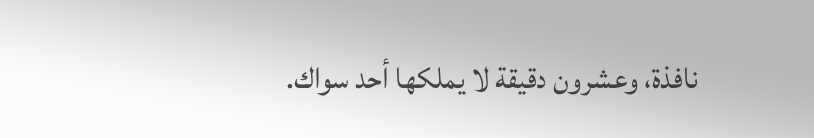نافذة، وعشرون دقيقة لا يملكها أحد سواك.